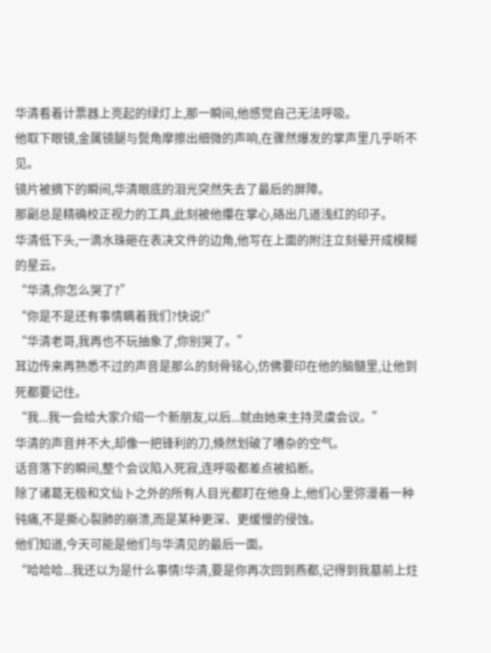华清看着计票器上亮起的绿灯上,那一瞬间,他感觉自己无法呼吸。
他取下眼镜,金属镜腿与鬓角摩擦出细微的声响,在骤然爆发的掌声里几乎听不见。
镜片被摘下的瞬间,华清眼底的泪光突然失去了最后的屏障。
那副总是精确校正视力的工具,此刻被他攥在掌心,硌出几道浅红的印子。
华清低下头,一滴水珠砸在表决文件的边角,他写在上面的附注立刻晕开成模糊的星云。
“华清,你怎么哭了?”
“你是不是还有事情瞒着我们?快说!”
“华清老哥,我再也不玩抽象了,你别哭了。”
耳边传来再熟悉不过的声音是那么的刻骨铭心,仿佛要印在他的脑髓里,让他到死都要记住。
“我...我一会给大家介绍一个新朋友,以后...就由她来主持灵虞会议。”
华清的声音并不大,却像一把锋利的刀,倏然划破了嘈杂的空气。
话音落下的瞬间,整个会议陷入死寂,连呼吸都差点被掐断。
除了诸葛无极和文仙卜之外的所有人目光都盯在他身上,他们心里弥漫着一种钝痛,不是撕心裂肺的崩溃,而是某种更深、更缓慢的侵蚀。
他们知道,今天可能是他们与华清见的最后一面。
“哈哈哈...我还以为是什么事情!华清,要是你再次回到燕都,记得到我墓前上炷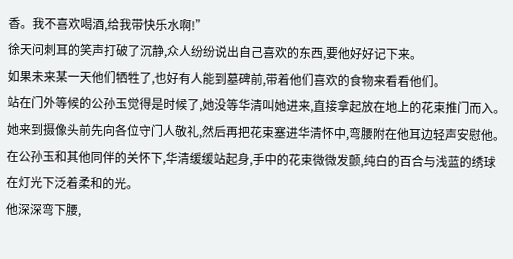香。我不喜欢喝酒,给我带快乐水啊!”
徐天问刺耳的笑声打破了沉静,众人纷纷说出自己喜欢的东西,要他好好记下来。
如果未来某一天他们牺牲了,也好有人能到墓碑前,带着他们喜欢的食物来看看他们。
站在门外等候的公孙玉觉得是时候了,她没等华清叫她进来,直接拿起放在地上的花束推门而入。
她来到摄像头前先向各位守门人敬礼,然后再把花束塞进华清怀中,弯腰附在他耳边轻声安慰他。
在公孙玉和其他同伴的关怀下,华清缓缓站起身,手中的花束微微发颤,纯白的百合与浅蓝的绣球在灯光下泛着柔和的光。
他深深弯下腰,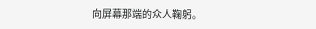向屏幕那端的众人鞠躬。